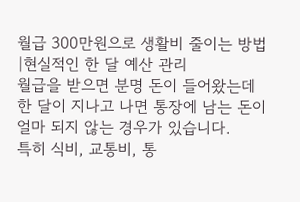월급 300만원으로 생활비 줄이는 방법|현실적인 한 달 예산 관리
월급을 받으면 분명 돈이 들어왔는데 한 달이 지나고 나면 통장에 남는 돈이 얼마 되지 않는 경우가 있습니다.
특히 식비, 교통비, 통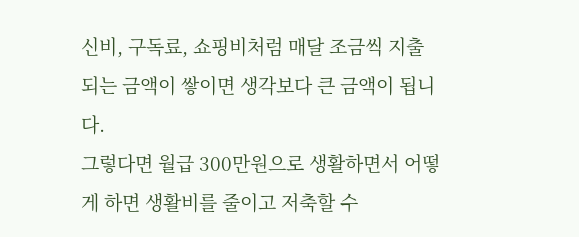신비, 구독료, 쇼핑비처럼 매달 조금씩 지출되는 금액이 쌓이면 생각보다 큰 금액이 됩니다.
그렇다면 월급 300만원으로 생활하면서 어떻게 하면 생활비를 줄이고 저축할 수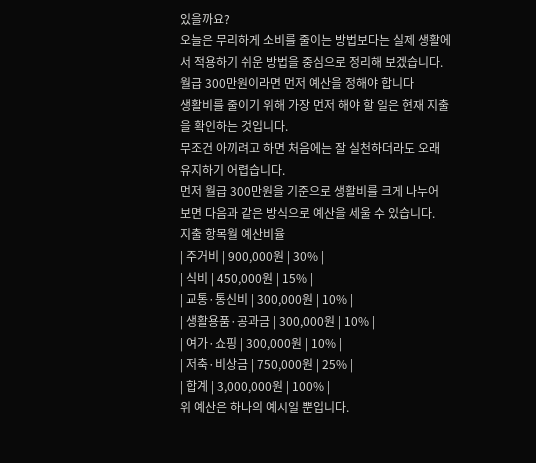있을까요?
오늘은 무리하게 소비를 줄이는 방법보다는 실제 생활에서 적용하기 쉬운 방법을 중심으로 정리해 보겠습니다.
월급 300만원이라면 먼저 예산을 정해야 합니다
생활비를 줄이기 위해 가장 먼저 해야 할 일은 현재 지출을 확인하는 것입니다.
무조건 아끼려고 하면 처음에는 잘 실천하더라도 오래 유지하기 어렵습니다.
먼저 월급 300만원을 기준으로 생활비를 크게 나누어 보면 다음과 같은 방식으로 예산을 세울 수 있습니다.
지출 항목월 예산비율
| 주거비 | 900,000원 | 30% |
| 식비 | 450,000원 | 15% |
| 교통·통신비 | 300,000원 | 10% |
| 생활용품·공과금 | 300,000원 | 10% |
| 여가·쇼핑 | 300,000원 | 10% |
| 저축·비상금 | 750,000원 | 25% |
| 합계 | 3,000,000원 | 100% |
위 예산은 하나의 예시일 뿐입니다.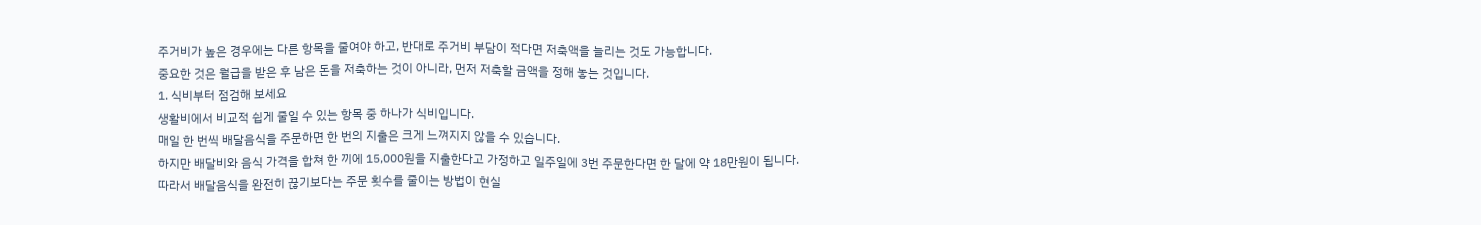주거비가 높은 경우에는 다른 항목을 줄여야 하고, 반대로 주거비 부담이 적다면 저축액을 늘리는 것도 가능합니다.
중요한 것은 월급을 받은 후 남은 돈을 저축하는 것이 아니라, 먼저 저축할 금액을 정해 놓는 것입니다.
1. 식비부터 점검해 보세요
생활비에서 비교적 쉽게 줄일 수 있는 항목 중 하나가 식비입니다.
매일 한 번씩 배달음식을 주문하면 한 번의 지출은 크게 느껴지지 않을 수 있습니다.
하지만 배달비와 음식 가격을 합쳐 한 끼에 15,000원을 지출한다고 가정하고 일주일에 3번 주문한다면 한 달에 약 18만원이 됩니다.
따라서 배달음식을 완전히 끊기보다는 주문 횟수를 줄이는 방법이 현실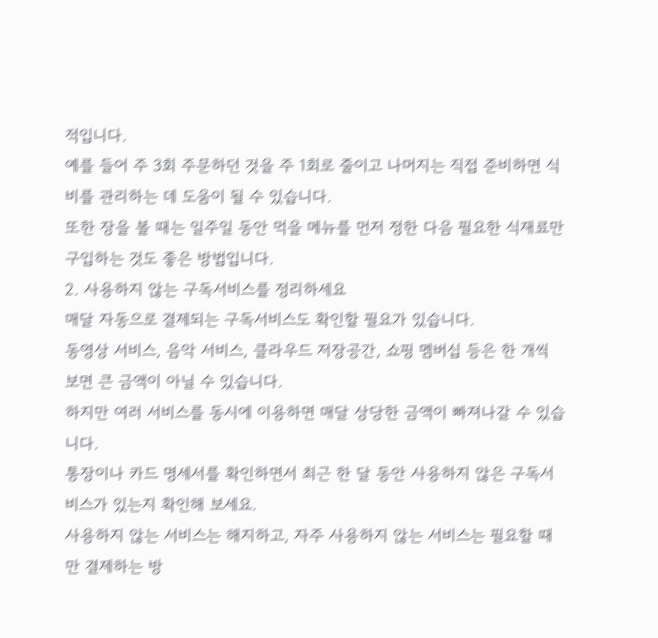적입니다.
예를 들어 주 3회 주문하던 것을 주 1회로 줄이고 나머지는 직접 준비하면 식비를 관리하는 데 도움이 될 수 있습니다.
또한 장을 볼 때는 일주일 동안 먹을 메뉴를 먼저 정한 다음 필요한 식재료만 구입하는 것도 좋은 방법입니다.
2. 사용하지 않는 구독서비스를 정리하세요
매달 자동으로 결제되는 구독서비스도 확인할 필요가 있습니다.
동영상 서비스, 음악 서비스, 클라우드 저장공간, 쇼핑 멤버십 등은 한 개씩 보면 큰 금액이 아닐 수 있습니다.
하지만 여러 서비스를 동시에 이용하면 매달 상당한 금액이 빠져나갈 수 있습니다.
통장이나 카드 명세서를 확인하면서 최근 한 달 동안 사용하지 않은 구독서비스가 있는지 확인해 보세요.
사용하지 않는 서비스는 해지하고, 자주 사용하지 않는 서비스는 필요할 때만 결제하는 방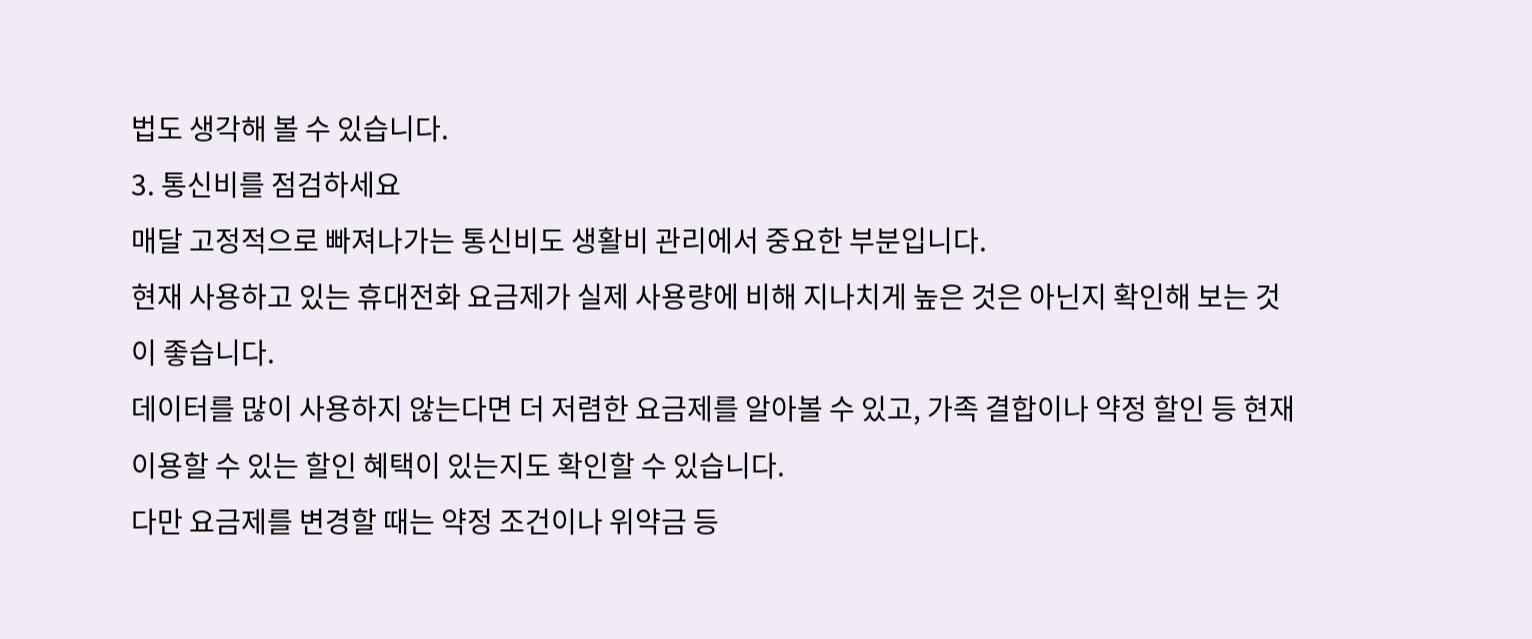법도 생각해 볼 수 있습니다.
3. 통신비를 점검하세요
매달 고정적으로 빠져나가는 통신비도 생활비 관리에서 중요한 부분입니다.
현재 사용하고 있는 휴대전화 요금제가 실제 사용량에 비해 지나치게 높은 것은 아닌지 확인해 보는 것이 좋습니다.
데이터를 많이 사용하지 않는다면 더 저렴한 요금제를 알아볼 수 있고, 가족 결합이나 약정 할인 등 현재 이용할 수 있는 할인 혜택이 있는지도 확인할 수 있습니다.
다만 요금제를 변경할 때는 약정 조건이나 위약금 등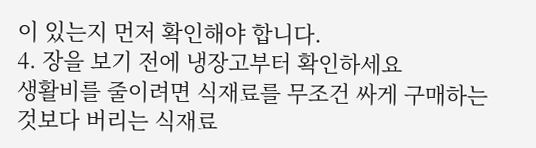이 있는지 먼저 확인해야 합니다.
4. 장을 보기 전에 냉장고부터 확인하세요
생활비를 줄이려면 식재료를 무조건 싸게 구매하는 것보다 버리는 식재료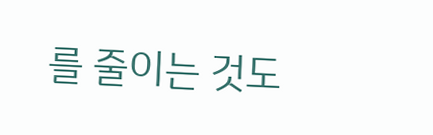를 줄이는 것도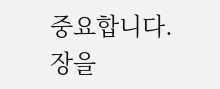중요합니다.
장을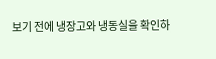보기 전에 냉장고와 냉동실을 확인하